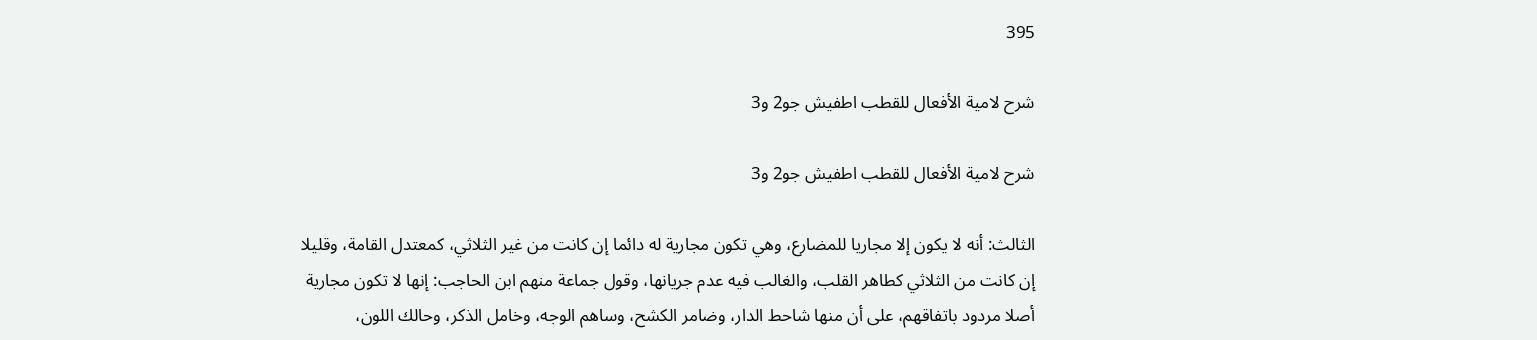395

شرح لامية الأفعال للقطب اطفيش جو2 و3

شرح لامية الأفعال للقطب اطفيش جو2 و3

الثالث: أنه لا يكون إلا مجاريا للمضارع، وهي تكون مجارية له دائما إن كانت من غير الثلاثي، كمعتدل القامة، وقليلا إن كانت من الثلاثي كطاهر القلب، والغالب فيه عدم جريانها، وقول جماعة منهم ابن الحاجب: إنها لا تكون مجارية أصلا مردود باتفاقهم، على أن منها شاحط الدار، وضامر الكشح، وساهم الوجه، وخامل الذكر، وحالك اللون،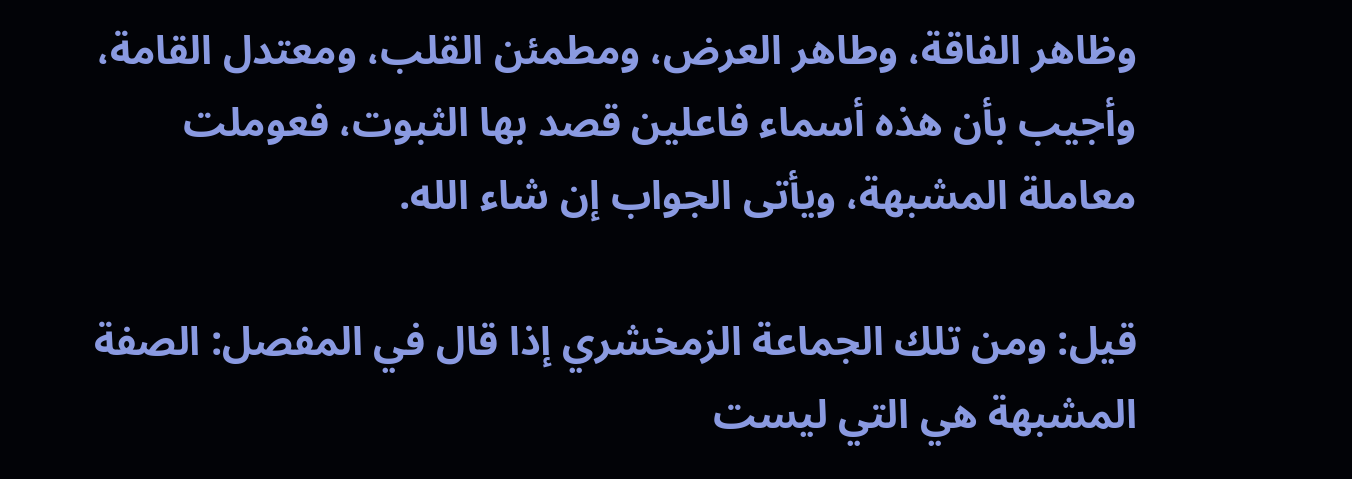وظاهر الفاقة، وطاهر العرض، ومطمئن القلب، ومعتدل القامة، وأجيب بأن هذه أسماء فاعلين قصد بها الثبوت، فعوملت معاملة المشبهة، ويأتى الجواب إن شاء الله.

قيل: ومن تلك الجماعة الزمخشري إذا قال في المفصل: الصفة المشبهة هي التي ليست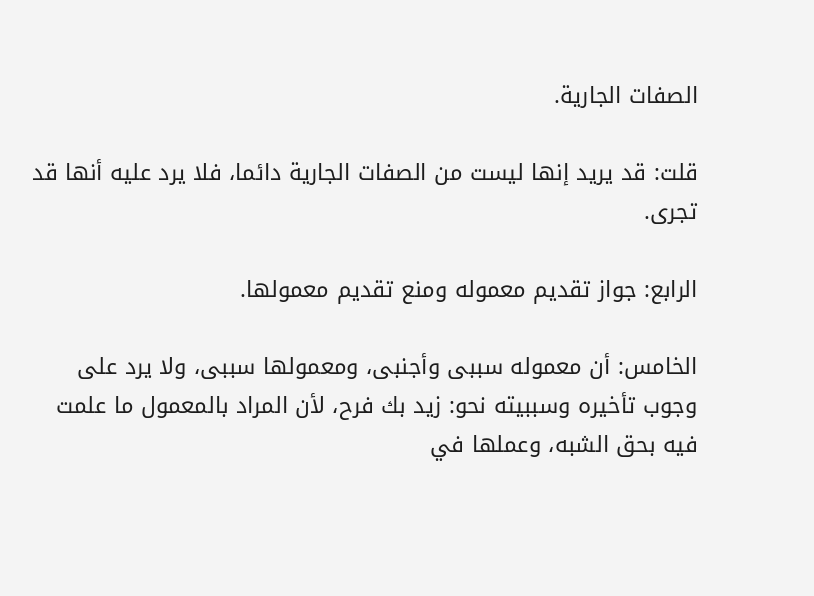الصفات الجارية.

قلت: قد يريد إنها ليست من الصفات الجارية دائما، فلا يرد عليه أنها قد تجرى.

الرابع: جواز تقديم معموله ومنع تقديم معمولها.

الخامس: أن معموله سببى وأجنبى، ومعمولها سببى، ولا يرد على وجوب تأخيره وسببيته نحو: زيد بك فرح، لأن المراد بالمعمول ما علمت فيه بحق الشبه، وعملها في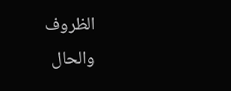الظروف والحال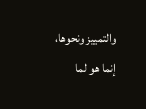والتمييز ونحوها، إنما هو لما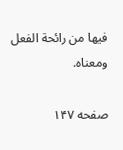فيها من رائحة الفعل ومعناه.

صفحه ۱۴۷